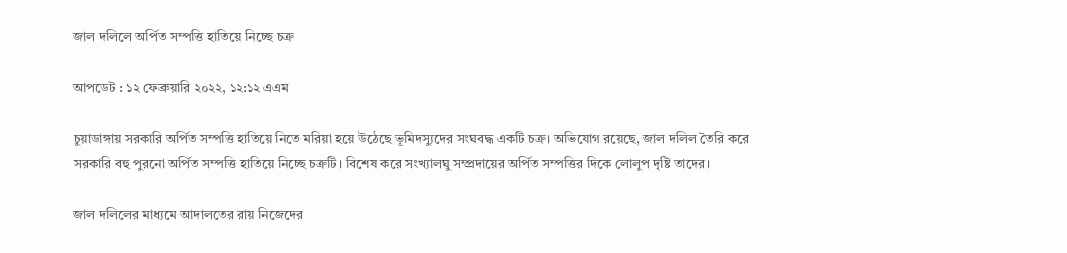জাল দলিলে অর্পিত সম্পত্তি হাতিয়ে নিচ্ছে চক্র

আপডেট : ১২ ফেব্রুয়ারি ২০২২, ১২:১২ এএম

চুয়াডাঙ্গায় সরকারি অর্পিত সম্পত্তি হাতিয়ে নিতে মরিয়া হয়ে উঠেছে ভূমিদস্যুদের সংঘবদ্ধ একটি চক্র। অভিযোগ রয়েছে, জাল দলিল তৈরি করে সরকারি বহু পুরনো অর্পিত সম্পত্তি হাতিয়ে নিচ্ছে চক্রটি। বিশেষ করে সংখ্যালঘু সম্প্রদায়ের অর্পিত সম্পত্তির দিকে লোলুপ দৃষ্টি তাদের।

জাল দলিলের মাধ্যমে আদালতের রায় নিজেদের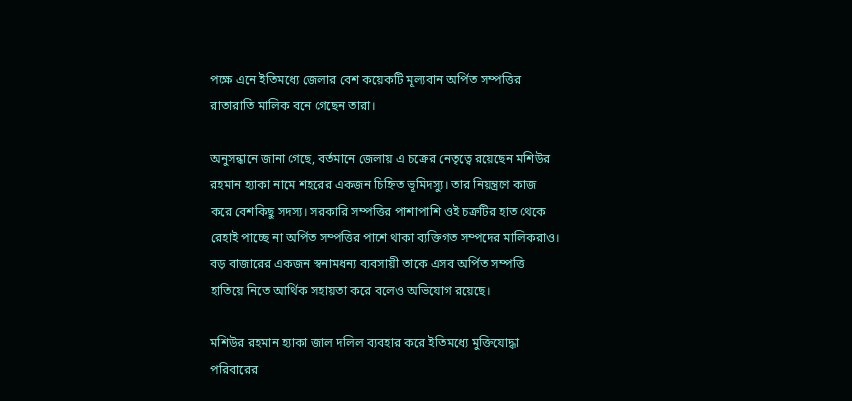পক্ষে এনে ইতিমধ্যে জেলার বেশ কয়েকটি মূল্যবান অর্পিত সম্পত্তির রাতারাতি মালিক বনে গেছেন তারা।

অনুসন্ধানে জানা গেছে, বর্তমানে জেলায় এ চক্রের নেতৃত্বে রয়েছেন মশিউর রহমান হ্যাকা নামে শহরের একজন চিহ্নিত ভূমিদস্যু। তার নিয়ন্ত্রণে কাজ করে বেশকিছু সদস্য। সরকারি সম্পত্তির পাশাপাশি ওই চক্রটির হাত থেকে রেহাই পাচ্ছে না অর্পিত সম্পত্তির পাশে থাকা ব্যক্তিগত সম্পদের মালিকরাও। বড় বাজারের একজন স্বনামধন্য ব্যবসায়ী তাকে এসব অর্পিত সম্পত্তি হাতিয়ে নিতে আর্থিক সহায়তা করে বলেও অভিযোগ রয়েছে।

মশিউর রহমান হ্যাকা জাল দলিল ব্যবহার করে ইতিমধ্যে মুক্তিযোদ্ধা পরিবারের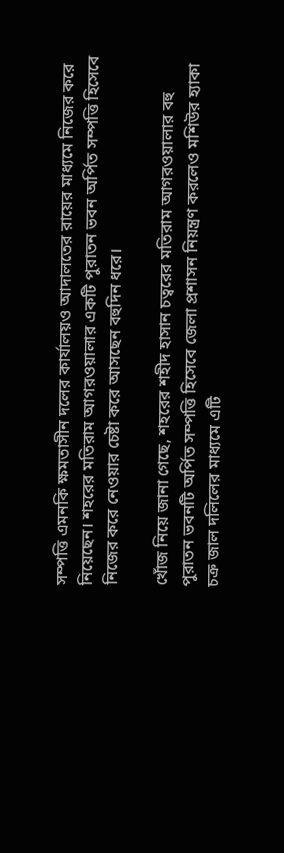সম্পত্তি এমনকি ক্ষমতাসীন দলের কার্যালয়ও আদালতের রায়ের মাধ্যমে নিজের করে নিয়েছেন। শহরের মতিরাম আগরওয়ালার একটি পুরাতন ভবন অর্পিত সম্পত্তি হিসেবে নিজের করে নেওয়ার চেষ্টা করে আসছেন বহুদিন ধরে।

খোঁজ নিয়ে জানা গেছে, শহরের শহীদ হাসান চত্বরের মতিরাম আগরওয়ালার বহু পুরাতন ভবনটি অর্পিত সম্পত্তি হিসেবে জেলা প্রশাসন নিয়ন্ত্রণ করলেও মশিউর হ্যাকা চক্র জাল দলিলের মাধ্যমে এটি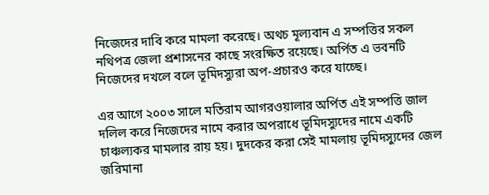নিজেদের দাবি করে মামলা করেছে। অথচ মূল্যবান এ সম্পত্তির সকল নথিপত্র জেলা প্রশাসনের কাছে সংরক্ষিত রয়েছে। অর্পিত এ ভবনটি নিজেদের দখলে বলে ভূমিদস্যুরা অপ-প্রচারও করে যাচ্ছে।

এর আগে ২০০৩ সালে মতিরাম আগরওয়ালার অর্পিত এই সম্পত্তি জাল দলিল করে নিজেদের নামে করার অপরাধে ভূমিদস্যুদের নামে একটি চাঞ্চল্যকর মামলার রায় হয়। দুদকের করা সেই মামলায় ভূমিদস্যুদের জেল জরিমানা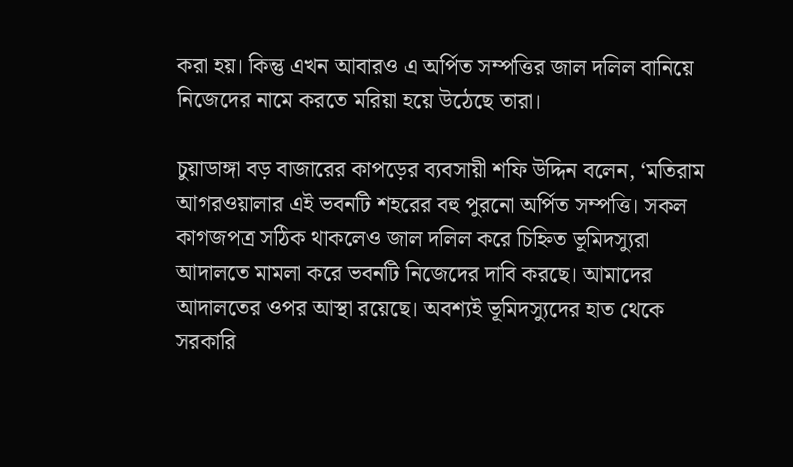করা হয়। কিন্তু এখন আবারও এ অর্পিত সম্পত্তির জাল দলিল বানিয়ে নিজেদের নামে করতে মরিয়া হয়ে উঠেছে তারা।

চুয়াডাঙ্গা বড় বাজারের কাপড়ের ব্যবসায়ী শফি উদ্দিন বলেন, ‘মতিরাম আগরওয়ালার এই ভবনটি শহরের বহু পুরনো অর্পিত সম্পত্তি। সকল কাগজপত্র সঠিক থাকলেও জাল দলিল করে চিহ্নিত ভূমিদস্যুরা আদালতে মামলা করে ভবনটি নিজেদের দাবি করছে। আমাদের আদালতের ওপর আস্থা রয়েছে। অবশ্যই ভূমিদস্যুদের হাত থেকে সরকারি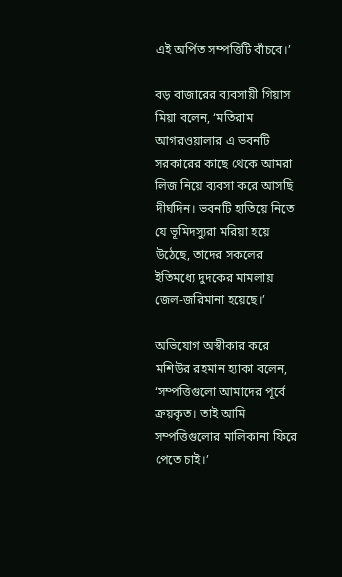এই অর্পিত সম্পত্তিটি বাঁচবে।’

বড় বাজারের ব্যবসায়ী গিয়াস মিয়া বলেন, ‘মতিরাম আগরওয়ালার এ ভবনটি সরকারের কাছে থেকে আমরা লিজ নিয়ে ব্যবসা করে আসছি দীর্ঘদিন। ভবনটি হাতিয়ে নিতে যে ভূমিদস্যুরা মরিয়া হয়ে উঠেছে, তাদের সকলের ইতিমধ্যে দুদকের মামলায় জেল-জরিমানা হয়েছে।’

অভিযোগ অস্বীকার করে মশিউর রহমান হ্যাকা বলেন, ‘সম্পত্তিগুলো আমাদের পূর্বে ক্রয়কৃত। তাই আমি সম্পত্তিগুলোর মালিকানা ফিরে পেতে চাই।’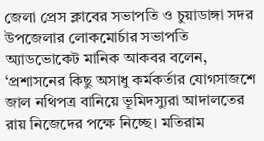জেলা প্রেস ক্লাবের সভাপতি ও চুয়াডাঙ্গা সদর উপজেলার লোকমোর্চার সভাপতি অ্যাডভোকেট মানিক আকবর বলেন, ‘প্রশাসনের কিছু অসাধু কর্মকর্তার যোগসাজশে জাল নথিপত্র বানিয়ে ভূমিদস্যুরা আদালতের রায় নিজেদের পক্ষে নিচ্ছে। মতিরাম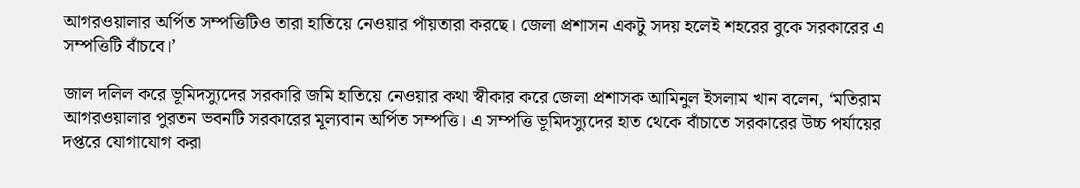আগরওয়ালার অর্পিত সম্পত্তিটিও তারা হাতিয়ে নেওয়ার পাঁয়তারা করছে। জেলা প্রশাসন একটু সদয় হলেই শহরের বুকে সরকারের এ সম্পত্তিটি বাঁচবে।’

জাল দলিল করে ভূমিদস্যুদের সরকারি জমি হাতিয়ে নেওয়ার কথা স্বীকার করে জেলা প্রশাসক আমিনুল ইসলাম খান বলেন, ‘মতিরাম আগরওয়ালার পুরতন ভবনটি সরকারের মূল্যবান অর্পিত সম্পত্তি। এ সম্পত্তি ভূমিদস্যুদের হাত থেকে বাঁচাতে সরকারের উচ্চ পর্যায়ের দপ্তরে যোগাযোগ করা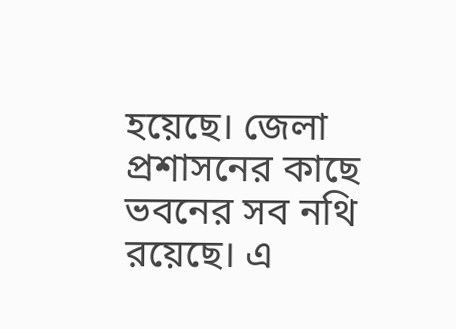হয়েছে। জেলা প্রশাসনের কাছে ভবনের সব নথি রয়েছে। এ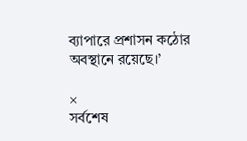ব্যাপারে প্রশাসন কঠোর অবস্থানে রয়েছে।’

×
সর্বশেষ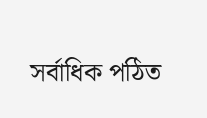সর্বাধিক পঠিত